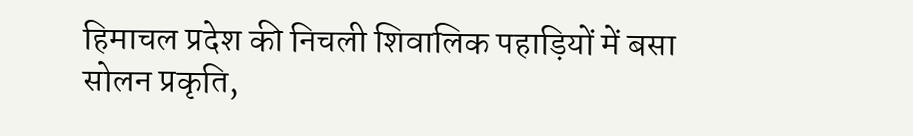हिमाचल प्रदेश की निचली शिवालिक पहाड़ियों में बसा सोलन प्रकृति,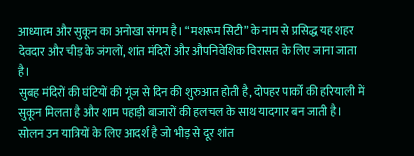आध्यात्म और सुकून का अनोखा संगम है। “मशरूम सिटी” के नाम से प्रसिद्ध यह शहर देवदार और चीड़ के जंगलों, शांत मंदिरों और औपनिवेशिक विरासत के लिए जाना जाता है।
सुबह मंदिरों की घंटियों की गूंज से दिन की शुरुआत होती है, दोपहर पार्कों की हरियाली में सुकून मिलता है और शाम पहाड़ी बाजारों की हलचल के साथ यादगार बन जाती है। सोलन उन यात्रियों के लिए आदर्श है जो भीड़ से दूर शांत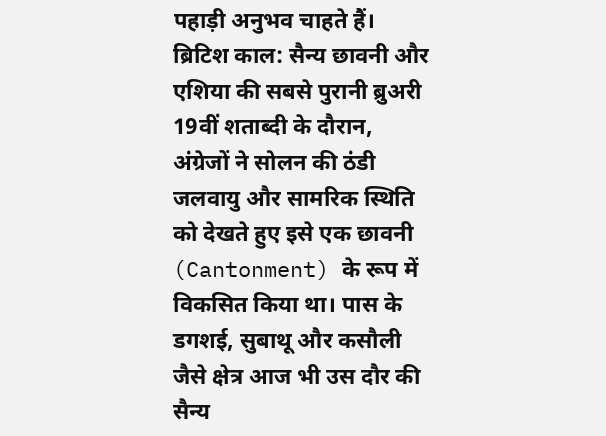पहाड़ी अनुभव चाहते हैं।
ब्रिटिश काल: सैन्य छावनी और एशिया की सबसे पुरानी ब्रुअरी
19वीं शताब्दी के दौरान, अंग्रेजों ने सोलन की ठंडी जलवायु और सामरिक स्थिति को देखते हुए इसे एक छावनी (Cantonment) के रूप में विकसित किया था। पास के डगशई, सुबाथू और कसौली जैसे क्षेत्र आज भी उस दौर की सैन्य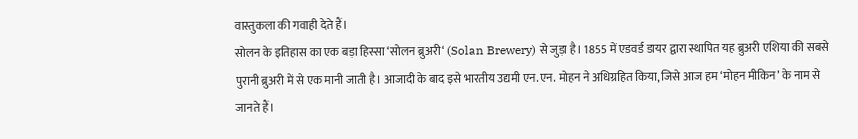वास्तुकला की गवाही देते हैं।
सोलन के इतिहास का एक बड़ा हिस्सा ‘सोलन ब्रुअरी‘ (Solan Brewery) से जुड़ा है। 1855 में एडवर्ड डायर द्वारा स्थापित यह ब्रुअरी एशिया की सबसे पुरानी ब्रुअरी में से एक मानी जाती है। आजादी के बाद इसे भारतीय उद्यमी एन.एन. मोहन ने अधिग्रहित किया, जिसे आज हम ‘मोहन मीकिन’ के नाम से जानते हैं।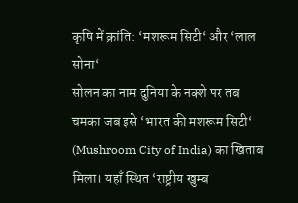कृषि में क्रांति: ‘मशरूम सिटी‘ और ‘लाल सोना‘
सोलन का नाम दुनिया के नक्शे पर तब चमका जब इसे ‘भारत की मशरूम सिटी‘ (Mushroom City of India) का खिताब मिला। यहाँ स्थित ‘राष्ट्रीय खुम्ब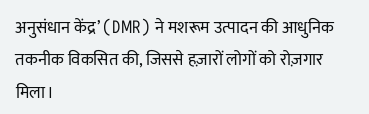अनुसंधान केंद्र’ (DMR) ने मशरूम उत्पादन की आधुनिक तकनीक विकसित की, जिससे हज़ारों लोगों को रोज़गार मिला।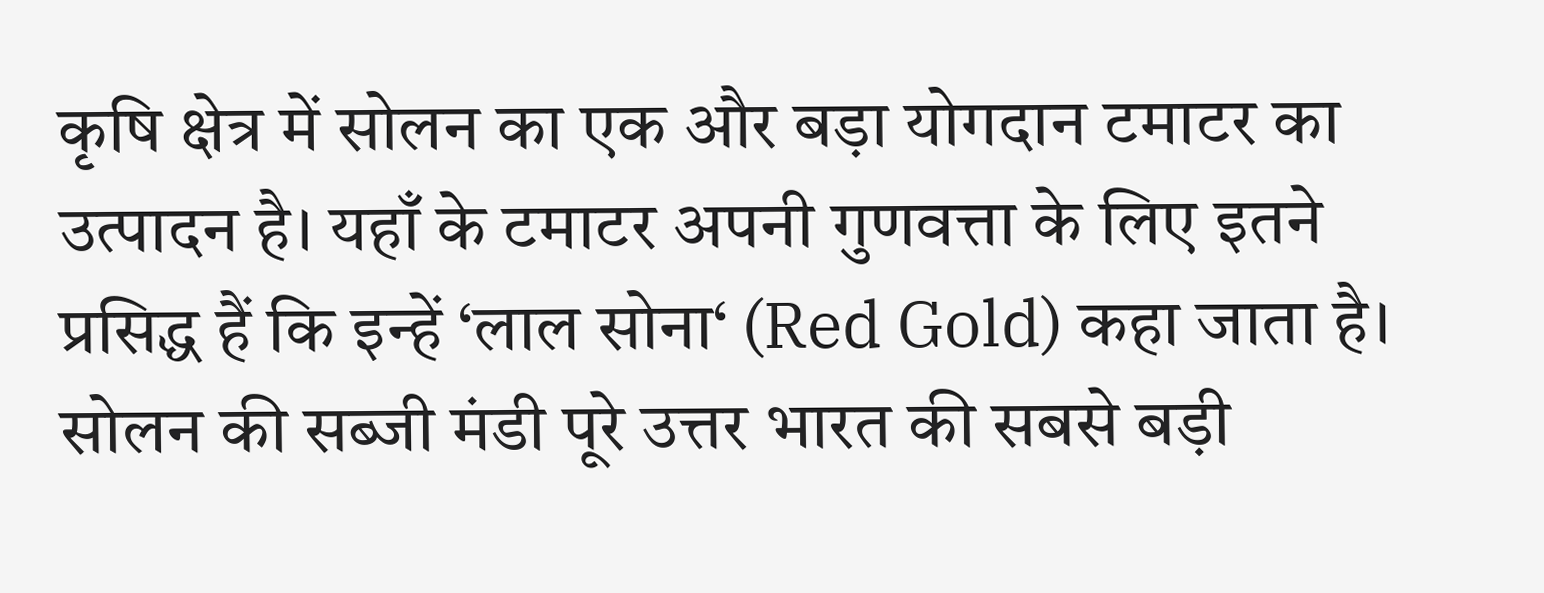कृषि क्षेत्र में सोलन का एक और बड़ा योगदान टमाटर का उत्पादन है। यहाँ के टमाटर अपनी गुणवत्ता के लिए इतने प्रसिद्ध हैं कि इन्हें ‘लाल सोना‘ (Red Gold) कहा जाता है। सोलन की सब्जी मंडी पूरे उत्तर भारत की सबसे बड़ी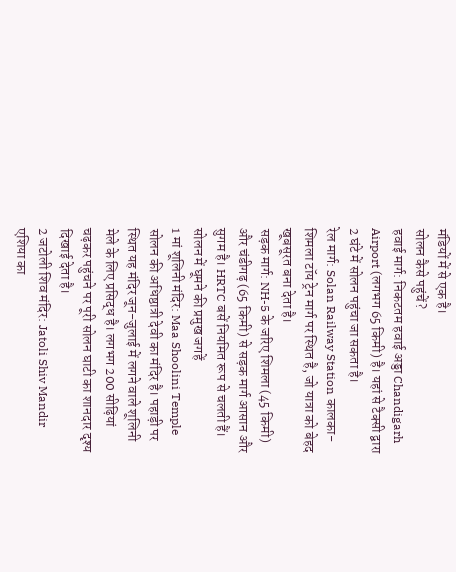मंडियों में से एक है।
सोलन कैसे पहुंचें?
हवाई मार्ग: निकटतम हवाई अड्डा Chandigarh Airport (लगभग 65 किमी) है। यहां से टैक्सी द्वारा 2 घंटे में सोलन पहुंचा जा सकता है।
रेल मार्ग: Solan Railway Station कालका-शिमला टॉय ट्रेन मार्ग पर स्थित है, जो यात्रा को बेहद खूबसूरत बना देता है।
सड़क मार्ग: NH-5 के जरिए शिमला (45 किमी) और चंडीगढ़ (65 किमी) से सड़क मार्ग आसान और सुगम है। HRTC बसें नियमित रूप से चलती हैं।
सोलन में घूमने की प्रमुख जगहें
1 मां शूलिनी मंदिर: Maa Shoolini Temple सोलन की अधिष्ठात्री देवी का मंदिर है। पहाड़ी पर स्थित यह मंदिर जून-जुलाई में लगने वाले शूलिनी मेले के लिए प्रसिद्ध है। लगभग 200 सीढ़ियां चढ़कर पहुंचने पर पूरी सोलन घाटी का शानदार दृश्य दिखाई देता है।
2 जटोली शिव मंदिर: Jatoli Shiv Mandir एशिया का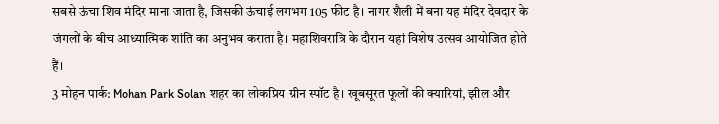सबसे ऊंचा शिव मंदिर माना जाता है, जिसकी ऊंचाई लगभग 105 फीट है। नागर शैली में बना यह मंदिर देवदार के जंगलों के बीच आध्यात्मिक शांति का अनुभव कराता है। महाशिवरात्रि के दौरान यहां विशेष उत्सव आयोजित होते हैं।
3 मोहन पार्क: Mohan Park Solan शहर का लोकप्रिय ग्रीन स्पॉट है। खूबसूरत फूलों की क्यारियां, झील और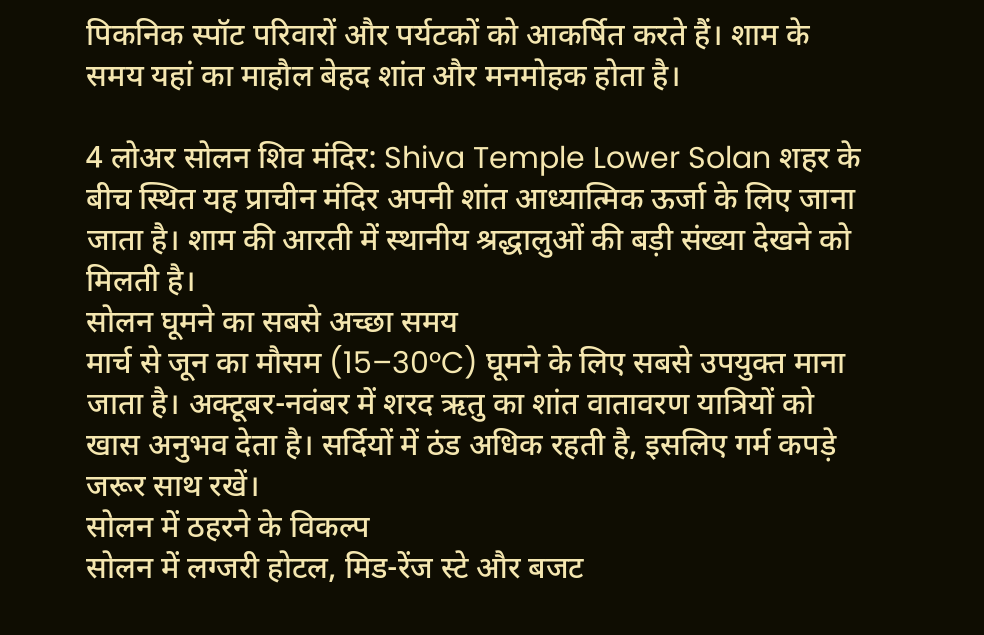पिकनिक स्पॉट परिवारों और पर्यटकों को आकर्षित करते हैं। शाम के समय यहां का माहौल बेहद शांत और मनमोहक होता है।

4 लोअर सोलन शिव मंदिर: Shiva Temple Lower Solan शहर के बीच स्थित यह प्राचीन मंदिर अपनी शांत आध्यात्मिक ऊर्जा के लिए जाना जाता है। शाम की आरती में स्थानीय श्रद्धालुओं की बड़ी संख्या देखने को मिलती है।
सोलन घूमने का सबसे अच्छा समय
मार्च से जून का मौसम (15–30°C) घूमने के लिए सबसे उपयुक्त माना जाता है। अक्टूबर-नवंबर में शरद ऋतु का शांत वातावरण यात्रियों को खास अनुभव देता है। सर्दियों में ठंड अधिक रहती है, इसलिए गर्म कपड़े जरूर साथ रखें।
सोलन में ठहरने के विकल्प
सोलन में लग्जरी होटल, मिड-रेंज स्टे और बजट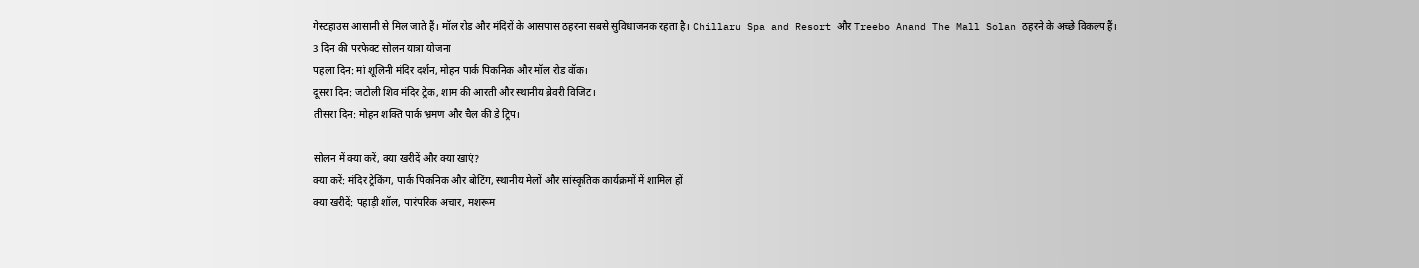गेस्टहाउस आसानी से मिल जाते हैं। मॉल रोड और मंदिरों के आसपास ठहरना सबसे सुविधाजनक रहता है। Chillaru Spa and Resort और Treebo Anand The Mall Solan ठहरने के अच्छे विकल्प हैं।
3 दिन की परफेक्ट सोलन यात्रा योजना
पहला दिन: मां शूलिनी मंदिर दर्शन, मोहन पार्क पिकनिक और मॉल रोड वॉक।
दूसरा दिन: जटोली शिव मंदिर ट्रेक, शाम की आरती और स्थानीय ब्रेवरी विजिट।
तीसरा दिन: मोहन शक्ति पार्क भ्रमण और चैल की डे ट्रिप।

सोलन में क्या करें, क्या खरीदें और क्या खाएं?
क्या करें: मंदिर ट्रेकिंग, पार्क पिकनिक और बोटिंग, स्थानीय मेलों और सांस्कृतिक कार्यक्रमों में शामिल हों
क्या खरीदें: पहाड़ी शॉल, पारंपरिक अचार, मशरूम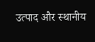उत्पाद और स्थानीय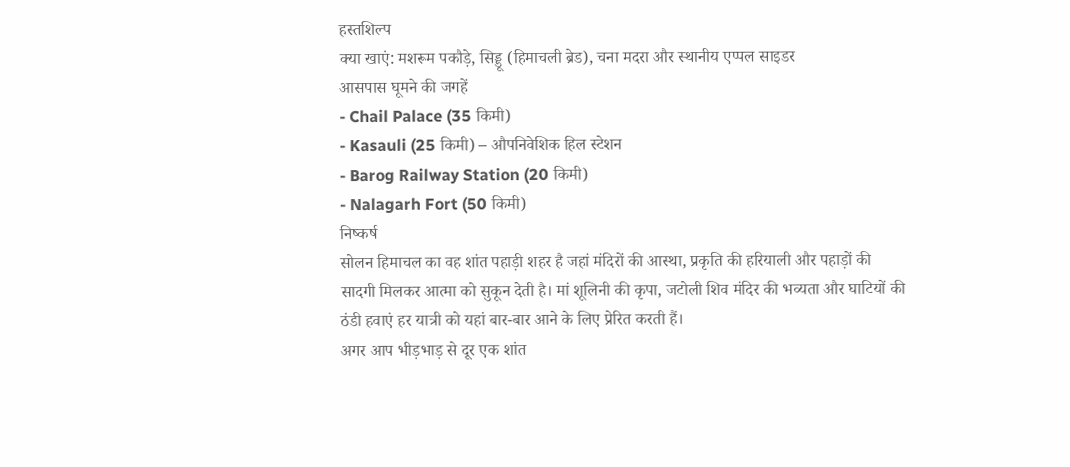हस्तशिल्प
क्या खाएं: मशरूम पकौड़े, सिड्डू (हिमाचली ब्रेड), चना मदरा और स्थानीय एप्पल साइडर
आसपास घूमने की जगहें
- Chail Palace (35 किमी)
- Kasauli (25 किमी) – औपनिवेशिक हिल स्टेशन
- Barog Railway Station (20 किमी)
- Nalagarh Fort (50 किमी)
निष्कर्ष
सोलन हिमाचल का वह शांत पहाड़ी शहर है जहां मंदिरों की आस्था, प्रकृति की हरियाली और पहाड़ों की सादगी मिलकर आत्मा को सुकून देती है। मां शूलिनी की कृपा, जटोली शिव मंदिर की भव्यता और घाटियों की ठंडी हवाएं हर यात्री को यहां बार-बार आने के लिए प्रेरित करती हैं।
अगर आप भीड़भाड़ से दूर एक शांत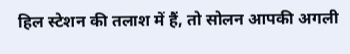हिल स्टेशन की तलाश में हैं, तो सोलन आपकी अगली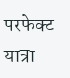परफेक्ट यात्रा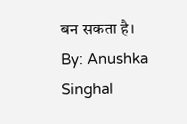बन सकता है।
By: Anushka Singhal